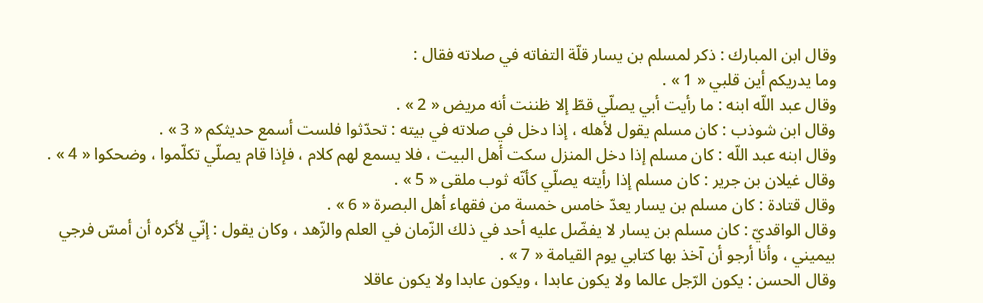وقال ابن المبارك : ذكر لمسلم بن يسار قلّة التفاته في صلاته فقال :
وما يدريكم أين قلبي « 1 » .
وقال عبد اللّه ابنه : ما رأيت أبي يصلّي قطّ إلا ظننت أنه مريض « 2 » .
وقال ابن شوذب : كان مسلم يقول لأهله ، إذا دخل في صلاته في بيته : تحدّثوا فلست أسمع حديثكم « 3 » .
وقال ابنه عبد اللّه : كان مسلم إذا دخل المنزل سكت أهل البيت ، فلا يسمع لهم كلام ، فإذا قام يصلّي تكلّموا ، وضحكوا « 4 » .
وقال غيلان بن جرير : كان مسلم إذا رأيته يصلّي كأنّه ثوب ملقى « 5 » .
وقال قتادة : كان مسلم بن يسار يعدّ خامس خمسة من فقهاء أهل البصرة « 6 » .
وقال الواقديّ : كان مسلم بن يسار لا يفضّل عليه أحد في ذلك الزّمان في العلم والزّهد ، وكان يقول : إنّي لأكره أن أمسّ فرجي بيميني ، وأنا أرجو أن آخذ بها كتابي يوم القيامة « 7 » .
وقال الحسن : يكون الرّجل عالما ولا يكون عابدا ، ويكون عابدا ولا يكون عاقلا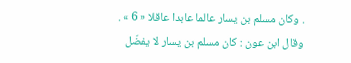. وكان مسلم بن يسار عالما عابدا عاقلا « 6 » .
وقال ابن عون : كان مسلم بن يسار لا يفضّل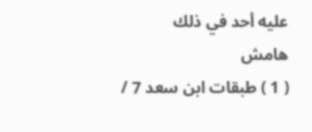عليه أحد في ذلك
هامش
( 1 ) طبقات ابن سعد 7 /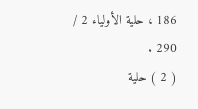186 ، حلية الأولياء 2 / 290 .
( 2 ) حلية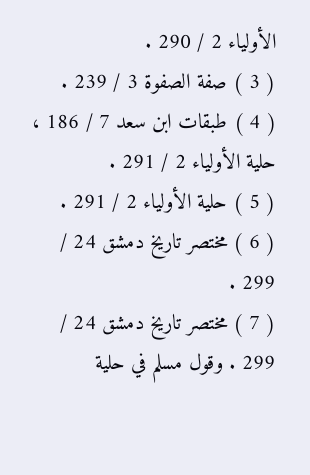الأولياء 2 / 290 .
( 3 ) صفة الصفوة 3 / 239 .
( 4 ) طبقات ابن سعد 7 / 186 ، حلية الأولياء 2 / 291 .
( 5 ) حلية الأولياء 2 / 291 .
( 6 ) مختصر تاريخ دمشق 24 / 299 .
( 7 ) مختصر تاريخ دمشق 24 / 299 . وقول مسلم في حلية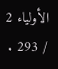الأولياء 2 / 293 .